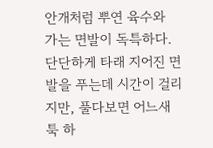안개처럼 뿌연 육수와 가는 면발이 독특하다. 단단하게 타래 지어진 면발을 푸는데 시간이 걸리지만, 풀다보면 어느새 툭 하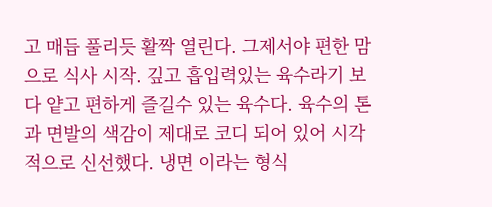고 매듭 풀리듯 활짝 열린다. 그제서야 편한 맘으로 식사 시작. 깊고 흡입력있는 육수라기 보다 얕고 편하게 즐길수 있는 육수다. 육수의 톤과 면발의 색감이 제대로 코디 되어 있어 시각적으로 신선했다. 냉면 이라는 형식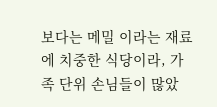보다는 메밀 이라는 재료에 치중한 식당이라, 가족 단위 손님들이 많았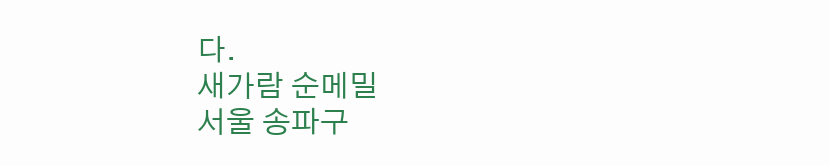다.
새가람 순메밀
서울 송파구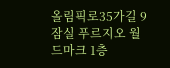올림픽로35가길 9 잠실 푸르지오 월드마크 1층